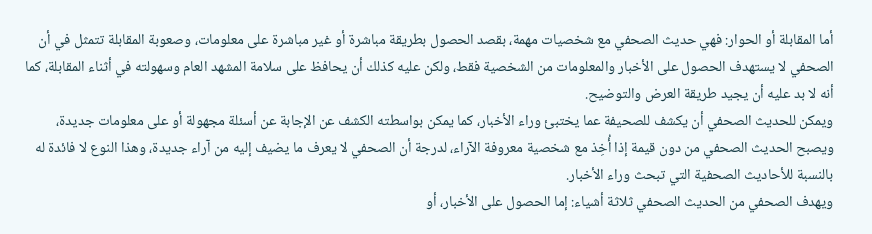أما المقابلة أو الحوار: فهي حديث الصحفي مع شخصيات مهمة، بقصد الحصول بطريقة مباشرة أو غير مباشرة على معلومات، وصعوبة المقابلة تتمثل في أن الصحفي لا يستهدف الحصول على الأخبار والمعلومات من الشخصية فقط، ولكن عليه كذلك أن يحافظ على سلامة المشهد العام وسهولته في أثناء المقابلة، كما أنه لا بد عليه أن يجيد طريقة العرض والتوضيح.
ويمكن للحديث الصحفي أن يكشف للصحيفة عما يختبئ وراء الأخبار، كما يمكن بواسطته الكشف عن الإجابة عن أسئلة مجهولة أو على معلومات جديدة، ويصبح الحديث الصحفي من دون قيمة إذا أُخِذ مع شخصية معروفة الآراء، لدرجة أن الصحفي لا يعرف ما يضيف إليه من آراء جديدة، وهذا النوع لا فائدة له بالنسبة للأحاديث الصحفية التي تبحث وراء الأخبار.
ويهدف الصحفي من الحديث الصحفي ثلاثة أشياء: إما الحصول على الأخبار، أو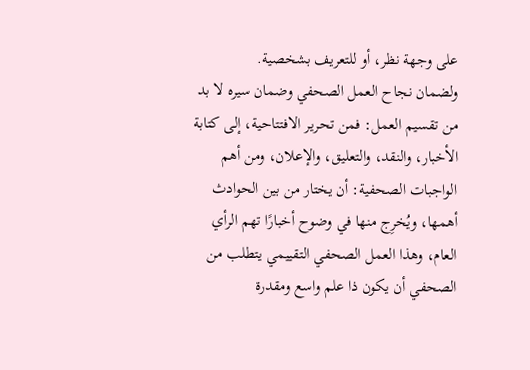على وجهة نظر، أو للتعريف بشخصية.
ولضمان نجاح العمل الصحفي وضمان سيره لا بد من تقسيم العمل: فمن تحرير الافتتاحية، إلى كتابة الأخبار، والنقد، والتعليق، والإعلان، ومن أهم الواجبات الصحفية: أن يختار من بين الحوادث أهمها، ويُخرِج منها في وضوح أخبارًا تهم الرأي العام، وهذا العمل الصحفي التقييمي يتطلب من الصحفي أن يكون ذا علم واسع ومقدرة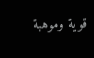قوية وموهبة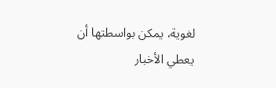لغوية، يمكن بواسطتها أن يعطي الأخبار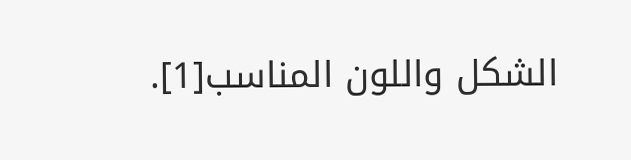الشكل واللون المناسب[1].